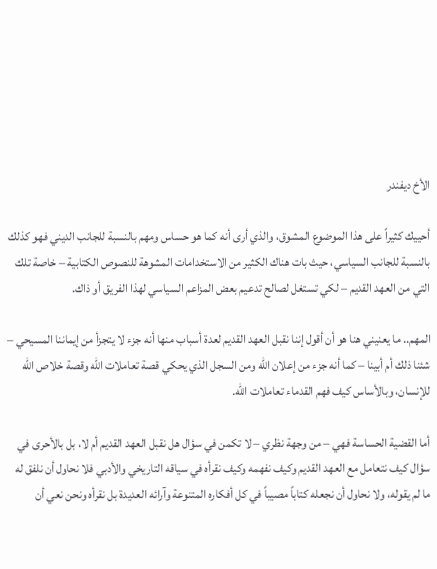الأخ ديفندر

أحييك كثيراً على هذا الموضوع المشوق، والذي أرى أنه كما هو حساس ومهم بالنسبة للجانب الديني فهو كذلك بالنسبة للجانب السياسي، حيث بات هناك الكثير من الاستخدامات المشوهة للنصوص الكتابية – خاصة تلك التي من العهد القديم – لكي تستغل لصالح تدعيم بعض المزاعم السياسي لهذا الفريق أو ذاك.

المهم.. ما يعنيني هنا هو أن أقول إننا نقبل العهد القديم لعدة أسباب منها أنه جزء لا يتجزأ من إيماننا المسيحي – شئنا ذلك أم أبينا – كما أنه جزء من إعلان الله ومن السجل الذي يحكي قصة تعاملات الله وقصة خلاص الله للإنسان، وبالأساس كيف فهم القدماء تعاملات الله.

أما القضية الحساسة فهي – من وجهة نظري – لا تكمن في سؤال هل نقبل العهد القديم أم لا، بل بالأحرى في سؤال كيف نتعامل مع العهد القديم وكيف نفهمه وكيف نقرأه في سياقه التاريخي والأدبي فلا نحاول أن نلفق له ما لم يقوله، ولا نحاول أن نجعله كتاباً مصيباً في كل أفكاره المتنوعة وآرائه العديدة بل نقرأه ونحن نعي أن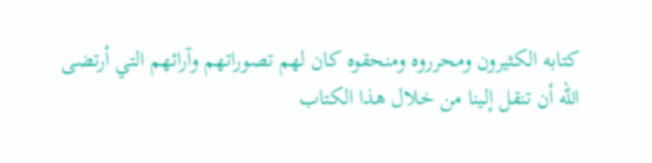كتابه الكثيرون ومحرروه ومنحقوه كان لهم تصوراتهم وآرائهم التي أرتضى الله أن تنقل إلينا من خلال هذا الكتاب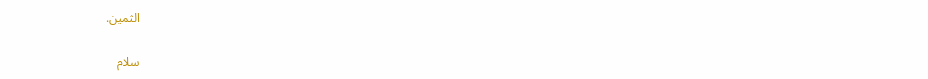الثمين.

سلام